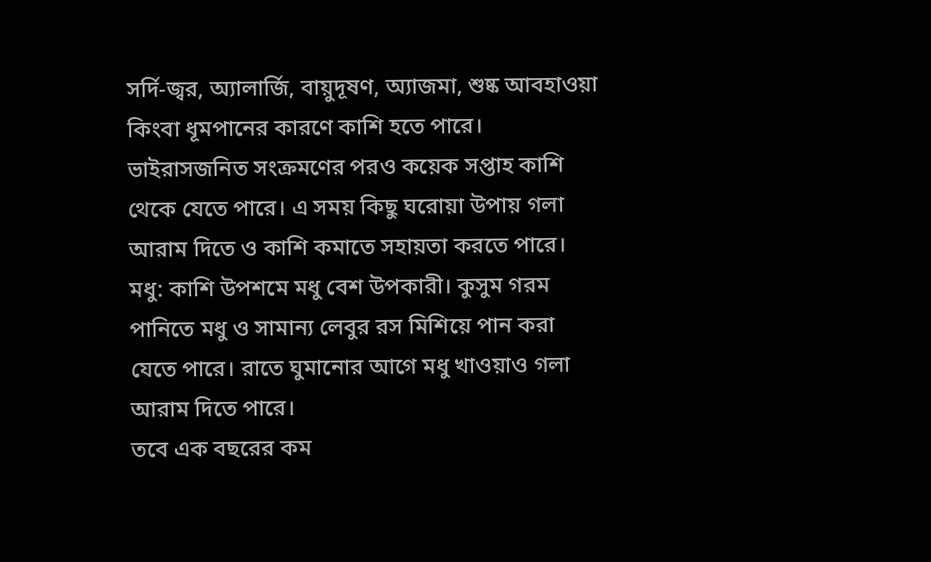সর্দি-জ্বর, অ্যালার্জি, বায়ুদূষণ, অ্যাজমা, শুষ্ক আবহাওয়া কিংবা ধূমপানের কারণে কাশি হতে পারে। ভাইরাসজনিত সংক্রমণের পরও কয়েক সপ্তাহ কাশি থেকে যেতে পারে। এ সময় কিছু ঘরোয়া উপায় গলা আরাম দিতে ও কাশি কমাতে সহায়তা করতে পারে।
মধু: কাশি উপশমে মধু বেশ উপকারী। কুসুম গরম পানিতে মধু ও সামান্য লেবুর রস মিশিয়ে পান করা যেতে পারে। রাতে ঘুমানোর আগে মধু খাওয়াও গলা আরাম দিতে পারে।
তবে এক বছরের কম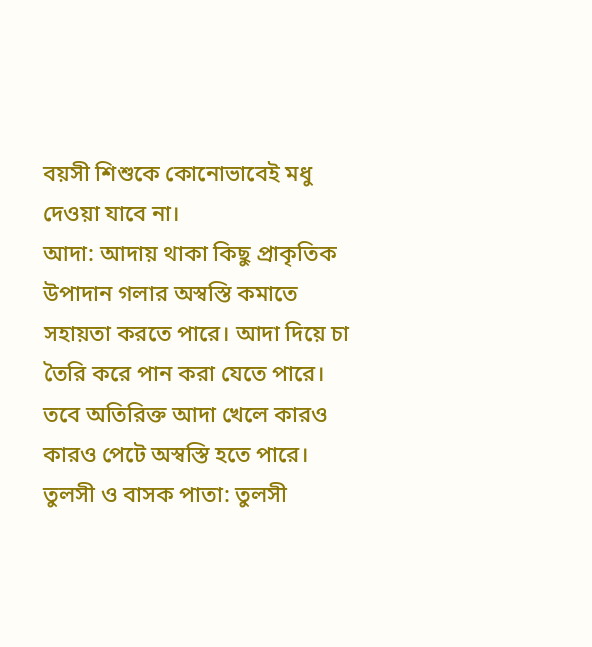বয়সী শিশুকে কোনোভাবেই মধু দেওয়া যাবে না।
আদা: আদায় থাকা কিছু প্রাকৃতিক উপাদান গলার অস্বস্তি কমাতে সহায়তা করতে পারে। আদা দিয়ে চা তৈরি করে পান করা যেতে পারে। তবে অতিরিক্ত আদা খেলে কারও কারও পেটে অস্বস্তি হতে পারে।
তুলসী ও বাসক পাতা: তুলসী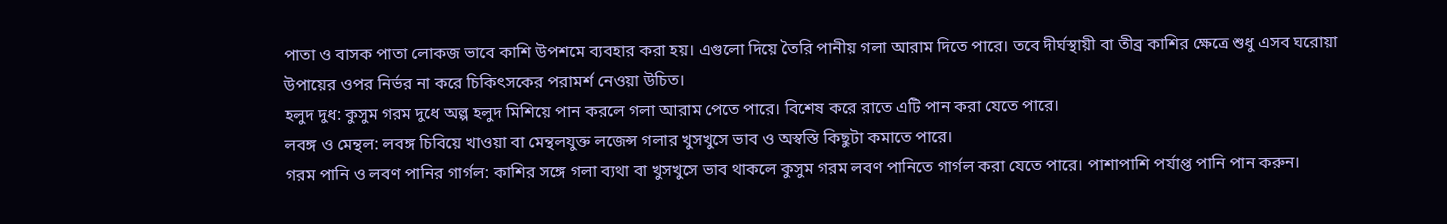পাতা ও বাসক পাতা লোকজ ভাবে কাশি উপশমে ব্যবহার করা হয়। এগুলো দিয়ে তৈরি পানীয় গলা আরাম দিতে পারে। তবে দীর্ঘস্থায়ী বা তীব্র কাশির ক্ষেত্রে শুধু এসব ঘরোয়া উপায়ের ওপর নির্ভর না করে চিকিৎসকের পরামর্শ নেওয়া উচিত।
হলুদ দুধ: কুসুম গরম দুধে অল্প হলুদ মিশিয়ে পান করলে গলা আরাম পেতে পারে। বিশেষ করে রাতে এটি পান করা যেতে পারে।
লবঙ্গ ও মেন্থল: লবঙ্গ চিবিয়ে খাওয়া বা মেন্থলযুক্ত লজেন্স গলার খুসখুসে ভাব ও অস্বস্তি কিছুটা কমাতে পারে।
গরম পানি ও লবণ পানির গার্গল: কাশির সঙ্গে গলা ব্যথা বা খুসখুসে ভাব থাকলে কুসুম গরম লবণ পানিতে গার্গল করা যেতে পারে। পাশাপাশি পর্যাপ্ত পানি পান করুন।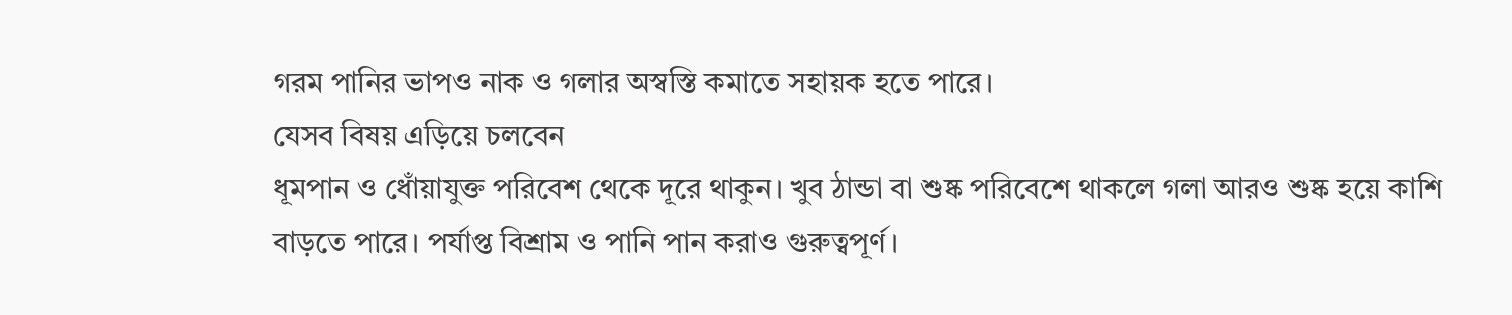গরম পানির ভাপও নাক ও গলার অস্বস্তি কমাতে সহায়ক হতে পারে।
যেসব বিষয় এড়িয়ে চলবেন
ধূমপান ও ধোঁয়াযুক্ত পরিবেশ থেকে দূরে থাকুন। খুব ঠান্ডা বা শুষ্ক পরিবেশে থাকলে গলা আরও শুষ্ক হয়ে কাশি বাড়তে পারে। পর্যাপ্ত বিশ্রাম ও পানি পান করাও গুরুত্বপূর্ণ।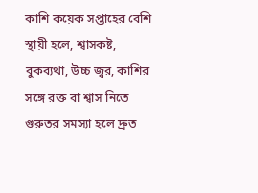কাশি কয়েক সপ্তাহের বেশি স্থায়ী হলে, শ্বাসকষ্ট, বুকব্যথা, উচ্চ জ্বর, কাশির সঙ্গে রক্ত বা শ্বাস নিতে গুরুতর সমস্যা হলে দ্রুত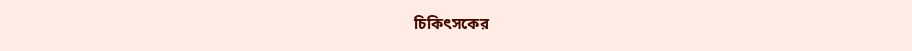চিকিৎসকের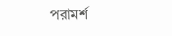পরামর্শ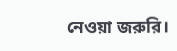নেওয়া জরুরি।